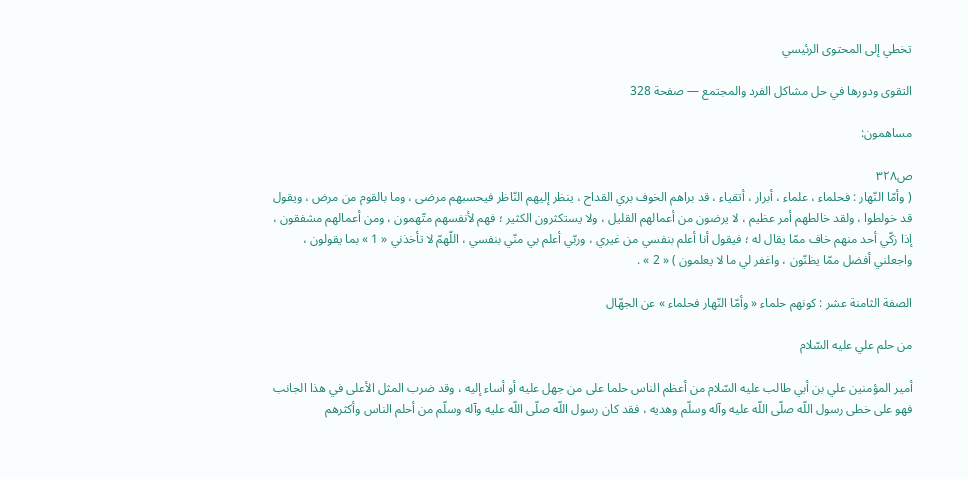تخطي إلى المحتوى الرئيسي

التقوى ودورها في حل مشاكل الفرد والمجتمع — صفحة 328

مساهمون:

ص٣٢٨
( وأمّا النّهار : فحلماء ، علماء ، أبرار ، أتقياء ، قد براهم الخوف بري القداح ، ينظر إليهم النّاظر فيحسبهم مرضى ، وما بالقوم من مرض ، ويقول قد خولطوا ، ولقد خالطهم أمر عظيم ، لا يرضون من أعمالهم القليل ، ولا يستكثرون الكثير ؛ فهم لأنفسهم متّهمون ، ومن أعمالهم مشفقون ، إذا زكّي أحد منهم خاف ممّا يقال له ؛ فيقول أنا أعلم بنفسي من غيري ، وربّي أعلم بي منّي بنفسي ، اللّهمّ لا تأخذني « 1 » بما يقولون ، واجعلني أفضل ممّا يظنّون ، واغفر لي ما لا يعلمون ) « 2 » .

الصفة الثامنة عشر : كونهم حلماء « وأمّا النّهار فحلماء » عن الجهّال

من حلم علي عليه السّلام

أمير المؤمنين علي بن أبي طالب عليه السّلام من أعظم الناس حلما على من جهل عليه أو أساء إليه ، وقد ضرب المثل الأعلى في هذا الجانب فهو على خطى رسول اللّه صلّى اللّه عليه وآله وسلّم وهديه ، فقد كان رسول اللّه صلّى اللّه عليه وآله وسلّم من أحلم الناس وأكثرهم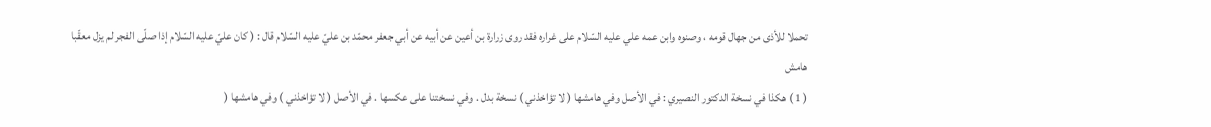تحملا للأذى من جهال قومه ، وصنوه وابن عمه علي عليه السّلام على غراره فقد روى زرارة بن أعين عن أبيه عن أبي جعفر محمّد بن عليّ عليه السّلام قال : ( كان عليّ عليه السّلام إذا صلّى الفجر لم يزل معقّبا
هامش
( 1 ) هكذا في نسخة الدكتور النصيري : في الأصل وفي هامشها ( لا تؤاخذني ) نسخة بدل . وفي نسختنا على عكسها . في الأصل ( لا تؤاخذني ) وفي هامشها (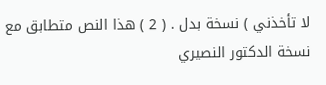لا تأخذني ) نسخة بدل . ( 2 ) هذا النص متطابق مع نسخة الدكتور النصيري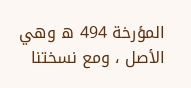المؤرخة 494 ه وهي الأصل ، ومع نسختنا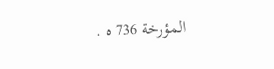المؤرخة 736 ه .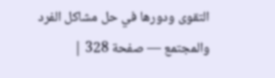التقوى ودورها في حل مشاكل الفرد والمجتمع — صفحة 328 |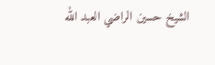الشيخ حسين الراضي العبد الله